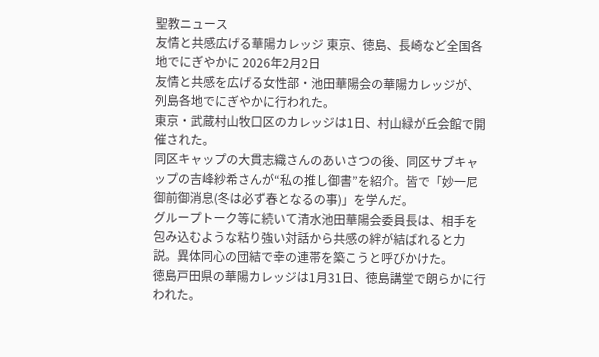聖教ニュース
友情と共感広げる華陽カレッジ 東京、徳島、長崎など全国各地でにぎやかに 2026年2月2日
友情と共感を広げる女性部・池田華陽会の華陽カレッジが、列島各地でにぎやかに行われた。
東京・武蔵村山牧口区のカレッジは1日、村山緑が丘会館で開催された。
同区キャップの大貫志織さんのあいさつの後、同区サブキャップの吉峰紗希さんが“私の推し御書”を紹介。皆で「妙一尼御前御消息(冬は必ず春となるの事)」を学んだ。
グループトーク等に続いて清水池田華陽会委員長は、相手を包み込むような粘り強い対話から共感の絆が結ばれると力説。異体同心の団結で幸の連帯を築こうと呼びかけた。
徳島戸田県の華陽カレッジは1月31日、徳島講堂で朗らかに行われた。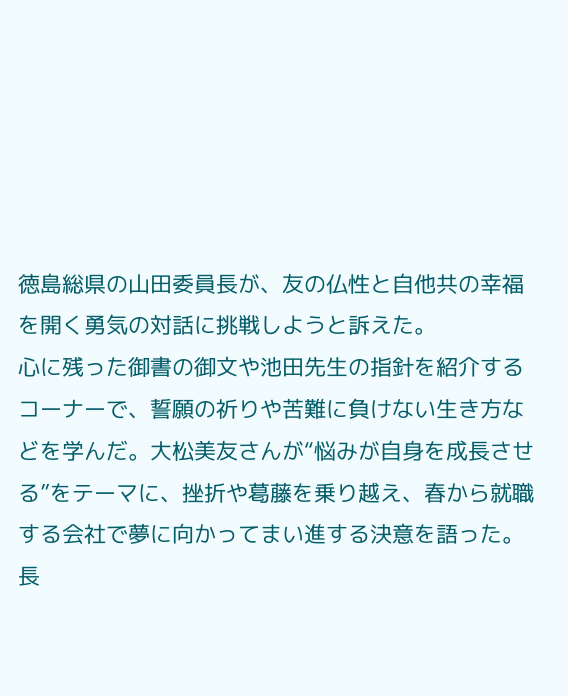徳島総県の山田委員長が、友の仏性と自他共の幸福を開く勇気の対話に挑戦しようと訴えた。
心に残った御書の御文や池田先生の指針を紹介するコーナーで、誓願の祈りや苦難に負けない生き方などを学んだ。大松美友さんが“悩みが自身を成長させる”をテーマに、挫折や葛藤を乗り越え、春から就職する会社で夢に向かってまい進する決意を語った。
長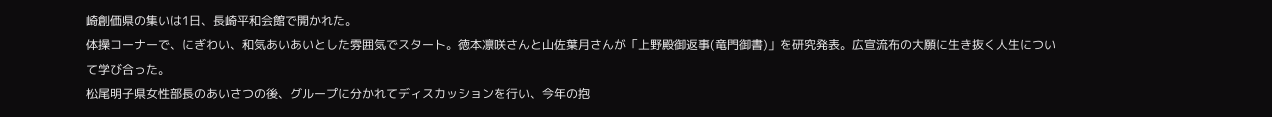崎創価県の集いは1日、長崎平和会館で開かれた。
体操コーナーで、にぎわい、和気あいあいとした雰囲気でスタート。徳本凛咲さんと山佐葉月さんが「上野殿御返事(竜門御書)」を研究発表。広宣流布の大願に生き抜く人生について学び合った。
松尾明子県女性部長のあいさつの後、グループに分かれてディスカッションを行い、今年の抱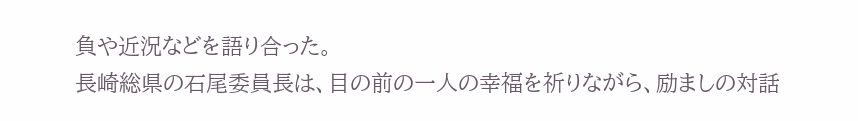負や近況などを語り合った。
長崎総県の石尾委員長は、目の前の一人の幸福を祈りながら、励ましの対話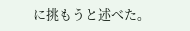に挑もうと述べた。